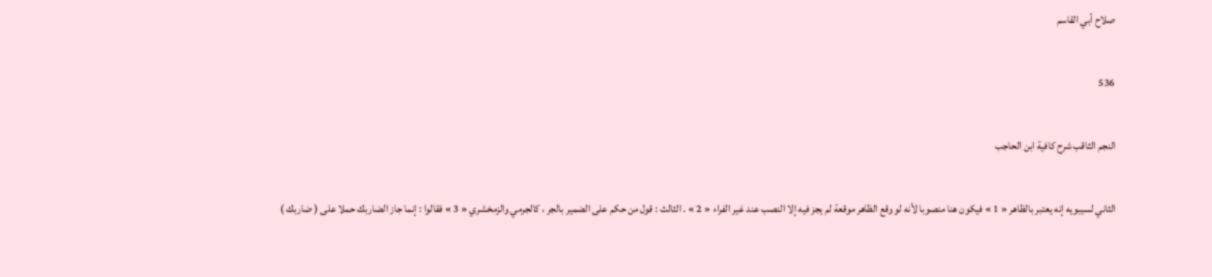صلاح أبي القاسم

536

النجم الثاقب شرح كافية ابن الحاجب

الثاني لسيبويه إنه يعتبر بالظاهر « 1 » فيكون هنا منصوبا لأنه لو وقع الظاهر موقعة لم يجز فيه إلا النصب عند غير الفراء « 2 » . الثالث : قول من حكم على الضمير بالجر ، كالجرمي والزمخشري « 3 » فقالوا : إنما جاز الضاربك حملا على ( ضاربك )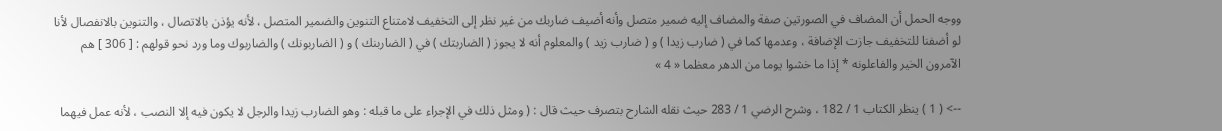ووجه الحمل أن المضاف في الصورتين صفة والمضاف إليه ضمير متصل وأنه أضيف ضاربك من غير نظر إلى التخفيف لامتناع التنوين والضمير المتصل ، لأنه يؤذن بالاتصال ، والتنوين بالانفصال لأنا لو أضفنا للتخفيف جازت الإضافة ، وعدمها كما في ( ضارب زيدا ) و ( ضارب زيد ) والمعلوم أنه لا يجوز ( الضاربتك ) في ( الضاربنك ) و ( الضاربونك ) والضاربوك وما ورد نحو قولهم : [ 306 ] هم الآمرون الخير والفاعلونه * إذا ما خشوا يوما من الدهر معظما « 4 »

--> ( 1 ) ينظر الكتاب 1 / 182 ، وشرح الرضي 1 / 283 حيث نقله الشارح بتصرف حيث قال : ( ومثل ذلك في الإجراء على ما قبله : وهو الضارب زيدا والرجل لا يكون فيه إلا النصب ، لأنه عمل فيهما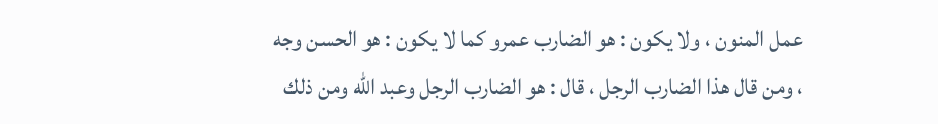عمل المنون ، ولا يكون : هو الضارب عمرو كما لا يكون : هو الحسن وجه ، ومن قال هذا الضارب الرجل ، قال : هو الضارب الرجل وعبد اللّه ومن ذلك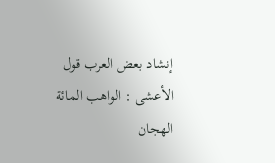إنشاد بعض العرب قول الأعشى : الواهب المائة الهجان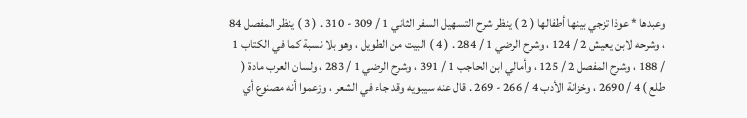وعبدها * عوذا تزجي بينها أطفالها ( 2 ) ينظر شرح التسهيل السفر الثاني 1 / 309 - 310 . ( 3 ) ينظر المفصل 84 ، وشرحه لابن يعيش 2 / 124 ، وشرح الرضي 1 / 284 . ( 4 ) البيت من الطويل ، وهو بلا نسبة كما في الكتاب 1 / 188 ، وشرح المفصل 2 / 125 ، وأمالي ابن الحاجب 1 / 391 ، وشرح الرضي 1 / 283 ، ولسان العرب مادة ( طلع ) 4 / 2690 ، وخزانة الأدب 4 / 266 - 269 . قال عنه سيبويه وقد جاء في الشعر ، وزعموا أنه مصنوع أي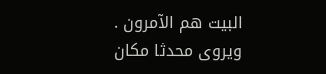البيت هم الآمرون . ويروى محدثا مكان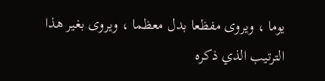يوما ، ويروى مفظعا بدل معظما ، ويروى بغير هذا الترتيب الذي ذكره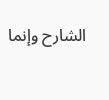الشارح وإنما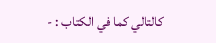كالتالي كما في الكتاب : -